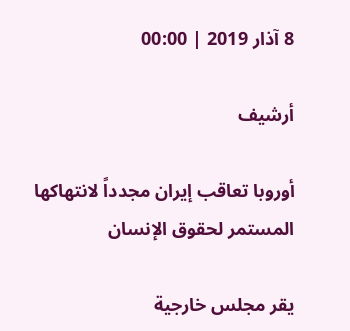8 آذار 2019 | 00:00

أرشيف

أوروبا تعاقب إيران مجدداً لانتهاكها المستمر لحقوق الإنسان

يقر مجلس خارجية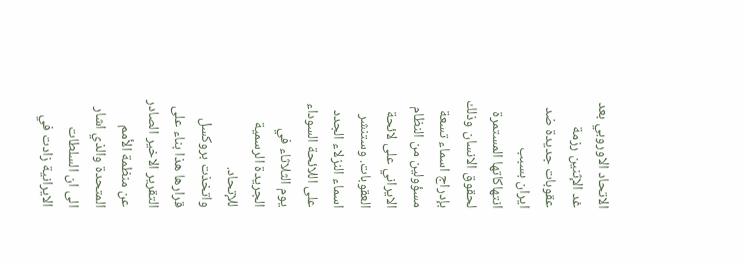الاتحاد الاوروبي بعد غد الإثنين رزمة عقوبات جديدة ضد ايران بسبب انتهاكاتها المستمرة لحقوق الانسان وذلك بإدراج اسماء تسعة مسؤولين من النظام الايراني على لائحة العقوبات. وستنشر اسماء النزلاء الجدد على اللائحة السوداء يوم الثلاثاء في الجريدة الرسمية للإتحاد.
واتخذت بروكسل قرارها هذا بناء على التقرير الاخير الصادر عن منظمة الأمم المتحدة والذي اشار الى ان السلطات الايرانية زادت في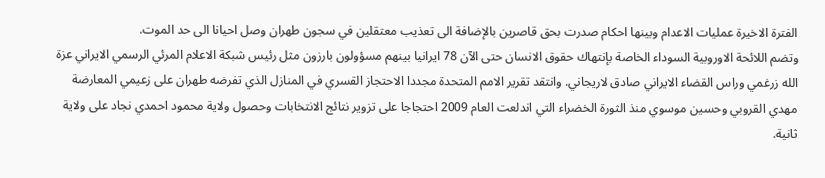الفترة الاخيرة عمليات الاعدام وبينها احكام صدرت بحق قاصرين بالإضافة الى تعذيب معتقلين في سجون طهران وصل احيانا الى حد الموت.
وتضم اللائحة الاوروبية السوداء الخاصة بإنتهاك حقوق الانسان حتى الآن 78 ايرانيا بينهم مسؤولون بارزون مثل رئيس شبكة الاعلام المرئي الرسمي الايراني عزة الله زرغمي وراس القضاء الايراني صادق لاريجاني. وانتقد تقرير الامم المتحدة مجددا الاحتجاز القسري في المنازل الذي تفرضه طهران على زعيمي المعارضة مهدي القروبي وحسين موسوي منذ الثورة الخضراء التي اندلعت العام 2009 احتجاجا على تزوير نتائج الانتخابات وحصول ولاية محمود احمدي نجاد على ولاية ثانية.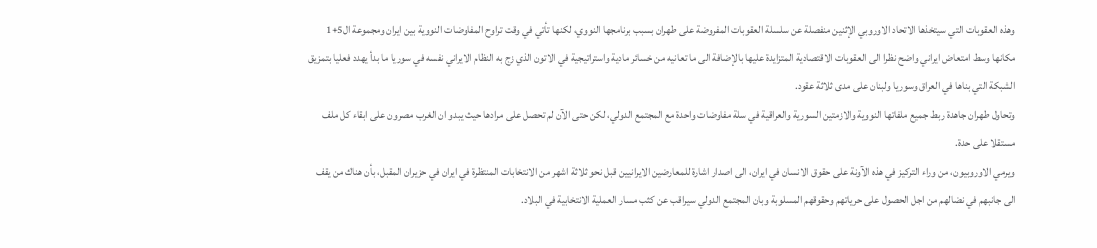وهذه العقوبات التي سيتخذها الاتحاد الاوروبي الإثنين منفصلة عن سلسلة العقوبات المفروضة على طهران بسبب برنامجها النووي، لكنها تأتي في وقت تراوح المفاوضات النووية بين ايران ومجموعة ال5+1 مكانها وسط امتعاض ايراني واضح نظرا الى العقوبات الاقتصادية المتزايدة عليها بالإضافة الى ما تعانيه من خسائر مادية واستراتيجية في الاتون الذي زج به النظام الايراني نفسه في سوريا ما بدأ يهدد فعليا بتمزيق الشبكة التي بناها في العراق وسوريا ولبنان على مدى ثلاثة عقود.
وتحاول طهران جاهدة ربط جميع ملفاتها النووية والازمتين السورية والعراقية في سلة مفاوضات واحدة مع المجتمع الدولي، لكن حتى الآن لم تحصل على مرادها حيث يبدو ان الغرب مصرون على ابقاء كل ملف مستقلا على حدة.
ويرمي الاوروبيون، من وراء التركيز في هذه الآونة على حقوق الانسان في ايران، الى اصدار اشارة للمعارضين الايرانيين قبل نحو ثلاثة اشهر من الانتخابات المنتظرة في ايران في حزيران المقبل، بأن هناك من يقف الى جانبهم في نضالهم من اجل الحصول على حرياتهم وحقوقهم المسلوبة وبان المجتمع الدولي سيراقب عن كثب مسار العملية الانتخابية في البلاد.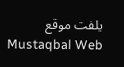يلفت موقع Mustaqbal Web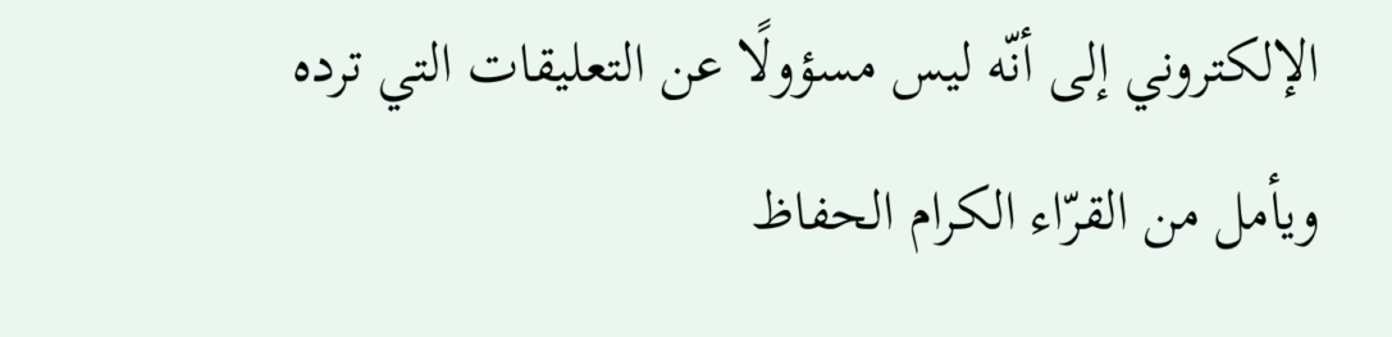الإلكتروني إلى أنّه ليس مسؤولًا عن التعليقات التي ترده ويأمل من القرّاء الكرام الحفاظ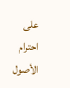على احترام الأصول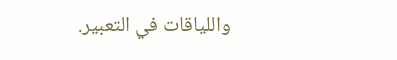واللياقات في التعبير.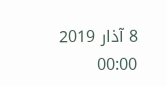8 آذار 2019 00:00